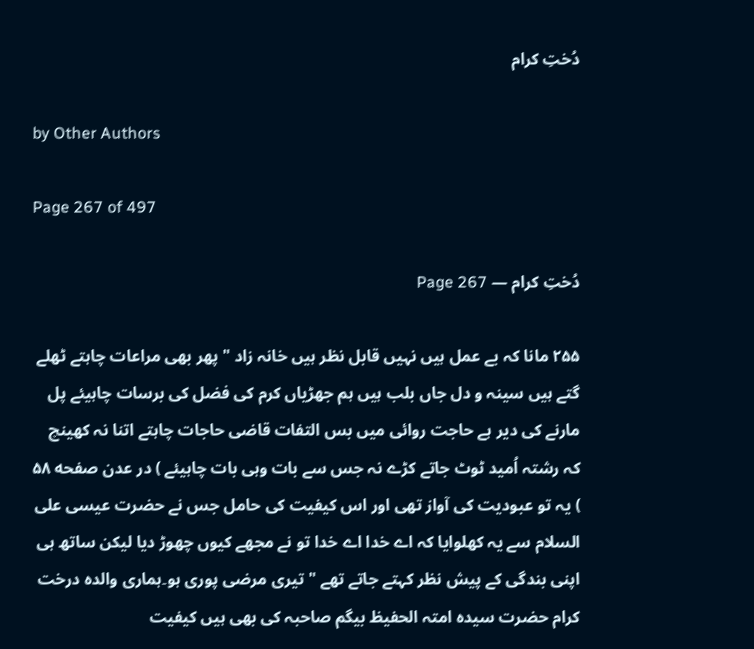دُختِ کرام

by Other Authors

Page 267 of 497

دُختِ کرام — Page 267

۲۵۵ مانا کہ بے عمل ہیں نہیں قابل نظر ہیں خانہ زاد " پھر بھی مراعات چاہتے ٹھلے گتے ہیں سینہ و دل جاں بلب ہیں ہم جھڑیاں کرم کی فضل کی برسات چاہیئے پل مارنے کی دیر ہے حاجت روائی میں بس التفات قاضی حاجات چاہتے اتنا نہ کھینچ کہ رشتہ اُمید ٹوٹ جاتے کڑے نہ جس سے بات وہی بات چاہیئے ) در عدن صفحه ۵۸ ) یہ تو عبودیت کی آواز تھی اور اس کیفیت کی حامل جس نے حضرت عیسی علی السلام سے یہ کھلوایا کہ اے خدا اے خدا تو نے مجھے کیوں چھوڑ دیا لیکن ساتھ ہی اپنی بندگی کے پیش نظر کہتے جاتے تھے " تیری مرضی پوری ہو۔ہماری والدہ درخت کرام حضرت سیدہ امتہ الحفیظ بیگم صاحبہ کی بھی ہیں کیفیت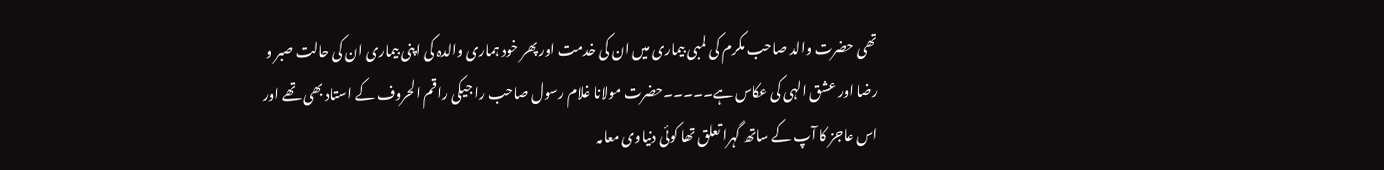تھی حضرت والد صاحب مکرم کی لمبی بیماری میں ان کی خدمت اور پھر خود ہماری والدہ کی اپنی بیماری ان کی حالت صبر و رضا اور عشق الہی کی عکاس ہے۔۔۔۔۔حضرت مولانا غلام رسول صاحب را جیکی راقم الحروف کے استاد بھی تھے اور اس عاجز کا آپ کے ساتھ گہرا تعلق تھا کوئی دنیاوی معامہ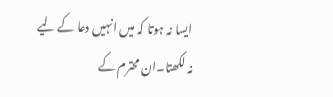ایسا نہ ہوتا کہ میں انہیں دعا کے لیے نہ لکھتا۔ان محترم کے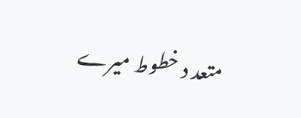متعد د خطوط میرے